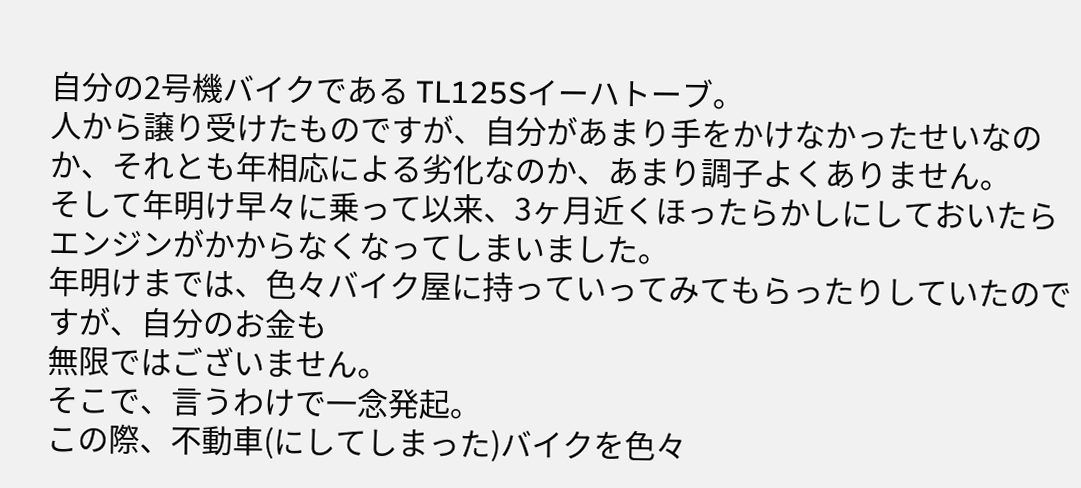自分の2号機バイクである TL125Sイーハトーブ。
人から譲り受けたものですが、自分があまり手をかけなかったせいなのか、それとも年相応による劣化なのか、あまり調子よくありません。
そして年明け早々に乗って以来、3ヶ月近くほったらかしにしておいたらエンジンがかからなくなってしまいました。
年明けまでは、色々バイク屋に持っていってみてもらったりしていたのですが、自分のお金も
無限ではございません。
そこで、言うわけで一念発起。
この際、不動車(にしてしまった)バイクを色々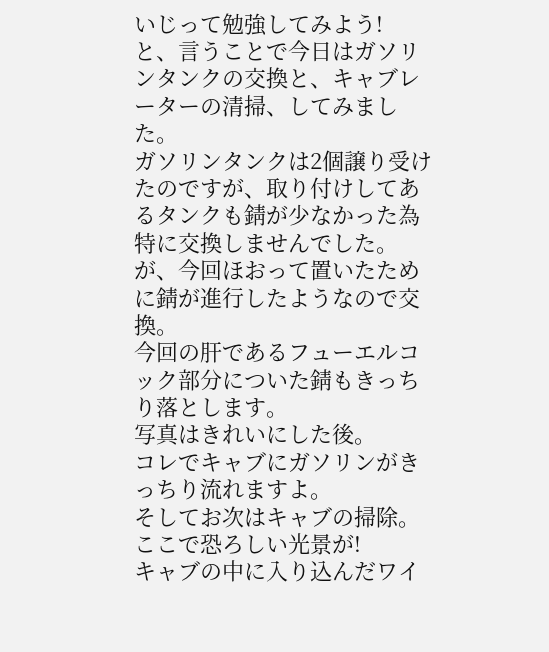いじって勉強してみよう!
と、言うことで今日はガソリンタンクの交換と、キャブレーターの清掃、してみました。
ガソリンタンクは2個譲り受けたのですが、取り付けしてあるタンクも錆が少なかった為特に交換しませんでした。が、今回ほおって置いたために錆が進行したようなので交換。
今回の肝であるフューエルコック部分についた錆もきっちり落とします。
写真はきれいにした後。
コレでキャブにガソリンがきっちり流れますよ。
そしてお次はキャブの掃除。
ここで恐ろしい光景が!
キャブの中に入り込んだワイ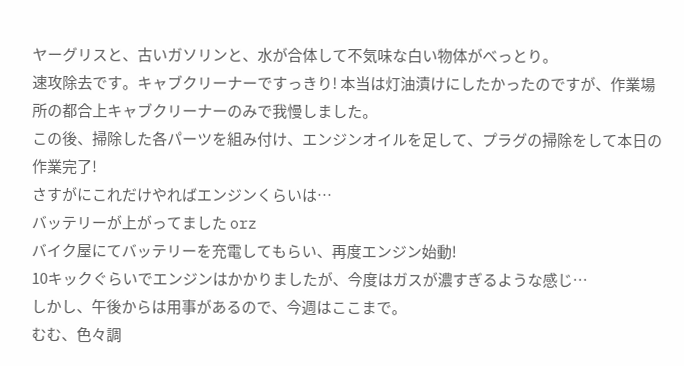ヤーグリスと、古いガソリンと、水が合体して不気味な白い物体がべっとり。
速攻除去です。キャブクリーナーですっきり! 本当は灯油漬けにしたかったのですが、作業場所の都合上キャブクリーナーのみで我慢しました。
この後、掃除した各パーツを組み付け、エンジンオイルを足して、プラグの掃除をして本日の作業完了!
さすがにこれだけやればエンジンくらいは…
バッテリーが上がってました orz
バイク屋にてバッテリーを充電してもらい、再度エンジン始動!
10キックぐらいでエンジンはかかりましたが、今度はガスが濃すぎるような感じ…
しかし、午後からは用事があるので、今週はここまで。
むむ、色々調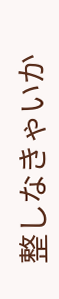整しなきゃいか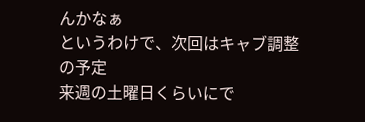んかなぁ
というわけで、次回はキャブ調整の予定
来週の土曜日くらいにで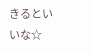きるといいな☆